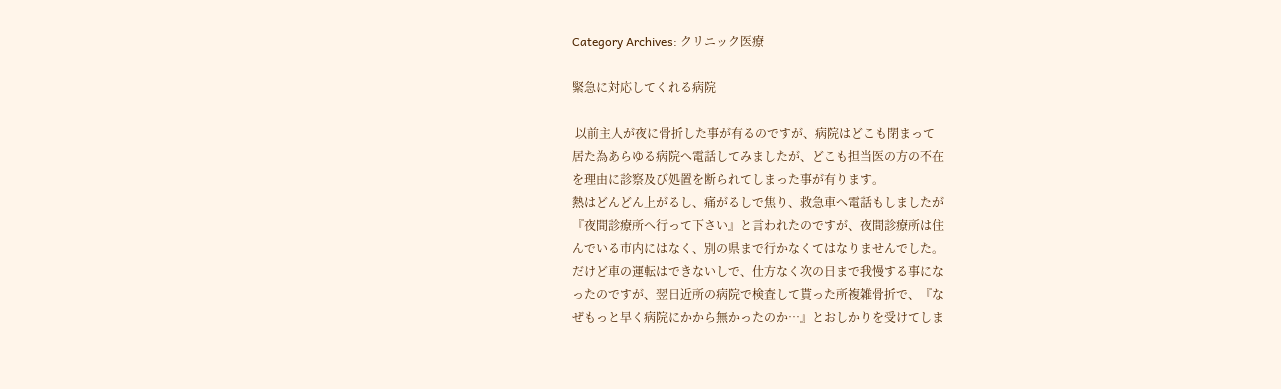Category Archives: クリニック医療

緊急に対応してくれる病院

 以前主人が夜に骨折した事が有るのですが、病院はどこも閉まって
居た為あらゆる病院へ電話してみましたが、どこも担当医の方の不在
を理由に診察及び処置を断られてしまった事が有ります。
熱はどんどん上がるし、痛がるしで焦り、救急車へ電話もしましたが
『夜間診療所へ行って下さい』と言われたのですが、夜間診療所は住
んでいる市内にはなく、別の県まで行かなくてはなりませんでした。
だけど車の運転はできないしで、仕方なく次の日まで我慢する事にな
ったのですが、翌日近所の病院で検査して貰った所複雑骨折で、『な
ぜもっと早く病院にかから無かったのか…』とおしかりを受けてしま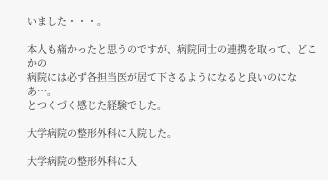いました・・・。

本人も痛かったと思うのですが、病院同士の連携を取って、どこかの
病院には必ず各担当医が居て下さるようになると良いのになあ…。
とつくづく感じた経験でした。

大学病院の整形外科に入院した。

大学病院の整形外科に入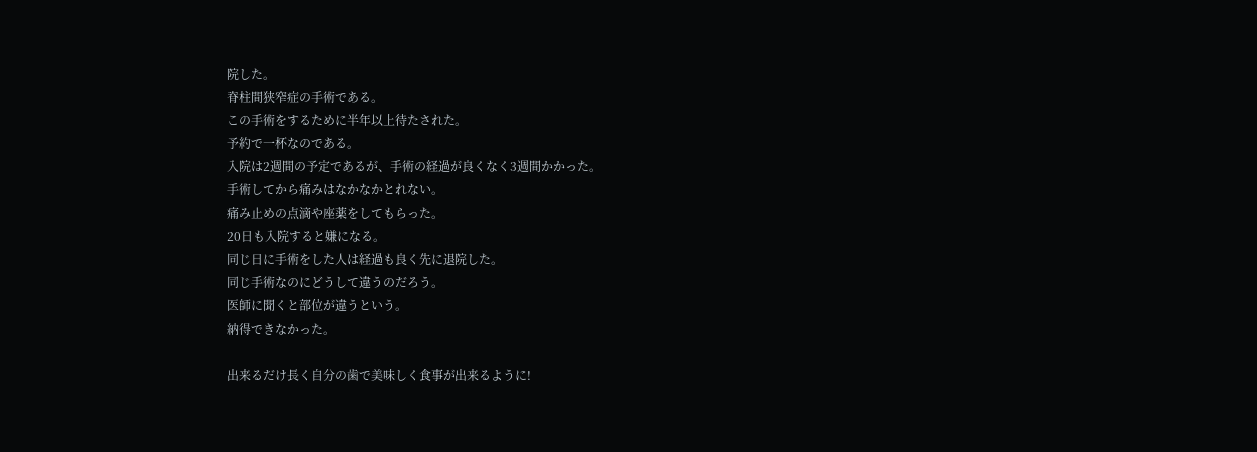院した。
脊柱間狭窄症の手術である。
この手術をするために半年以上待たされた。
予約で一杯なのである。
入院は2週間の予定であるが、手術の経過が良くなく3週間かかった。
手術してから痛みはなかなかとれない。
痛み止めの点滴や座薬をしてもらった。
20日も入院すると嫌になる。
同じ日に手術をした人は経過も良く先に退院した。
同じ手術なのにどうして違うのだろう。
医師に聞くと部位が違うという。
納得できなかった。

出来るだけ長く自分の歯で美味しく食事が出来るように!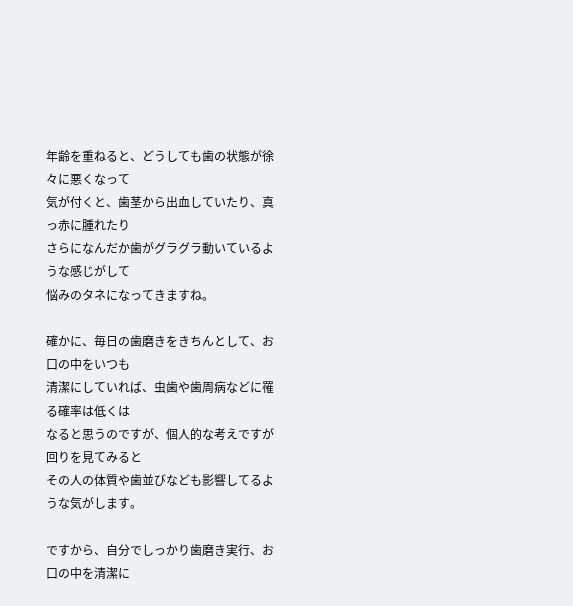年齢を重ねると、どうしても歯の状態が徐々に悪くなって
気が付くと、歯茎から出血していたり、真っ赤に腫れたり
さらになんだか歯がグラグラ動いているような感じがして
悩みのタネになってきますね。

確かに、毎日の歯磨きをきちんとして、お口の中をいつも
清潔にしていれば、虫歯や歯周病などに罹る確率は低くは
なると思うのですが、個人的な考えですが回りを見てみると
その人の体質や歯並びなども影響してるような気がします。

ですから、自分でしっかり歯磨き実行、お口の中を清潔に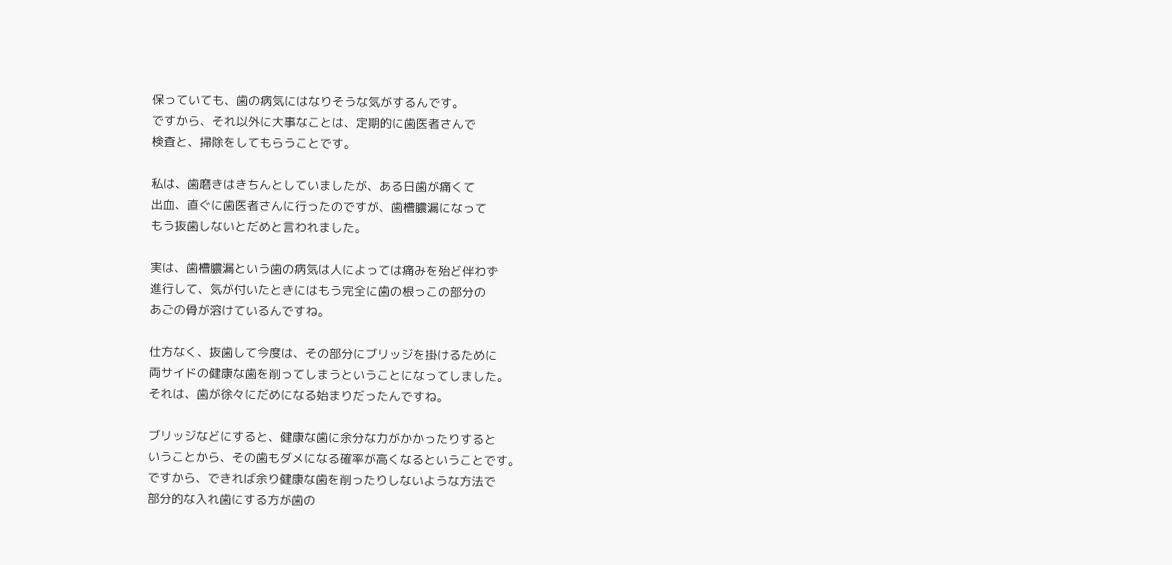保っていても、歯の病気にはなりそうな気がするんです。
ですから、それ以外に大事なことは、定期的に歯医者さんで
検査と、掃除をしてもらうことです。

私は、歯磨きはきちんとしていましたが、ある日歯が痛くて
出血、直ぐに歯医者さんに行ったのですが、歯槽膿漏になって
もう抜歯しないとだめと言われました。

実は、歯槽膿漏という歯の病気は人によっては痛みを殆ど伴わず
進行して、気が付いたときにはもう完全に歯の根っこの部分の
あごの骨が溶けているんですね。

仕方なく、抜歯して今度は、その部分にブリッジを掛けるために
両サイドの健康な歯を削ってしまうということになってしました。
それは、歯が徐々にだめになる始まりだったんですね。

ブリッジなどにすると、健康な歯に余分な力がかかったりすると
いうことから、その歯もダメになる確率が高くなるということです。
ですから、できれば余り健康な歯を削ったりしないような方法で
部分的な入れ歯にする方が歯の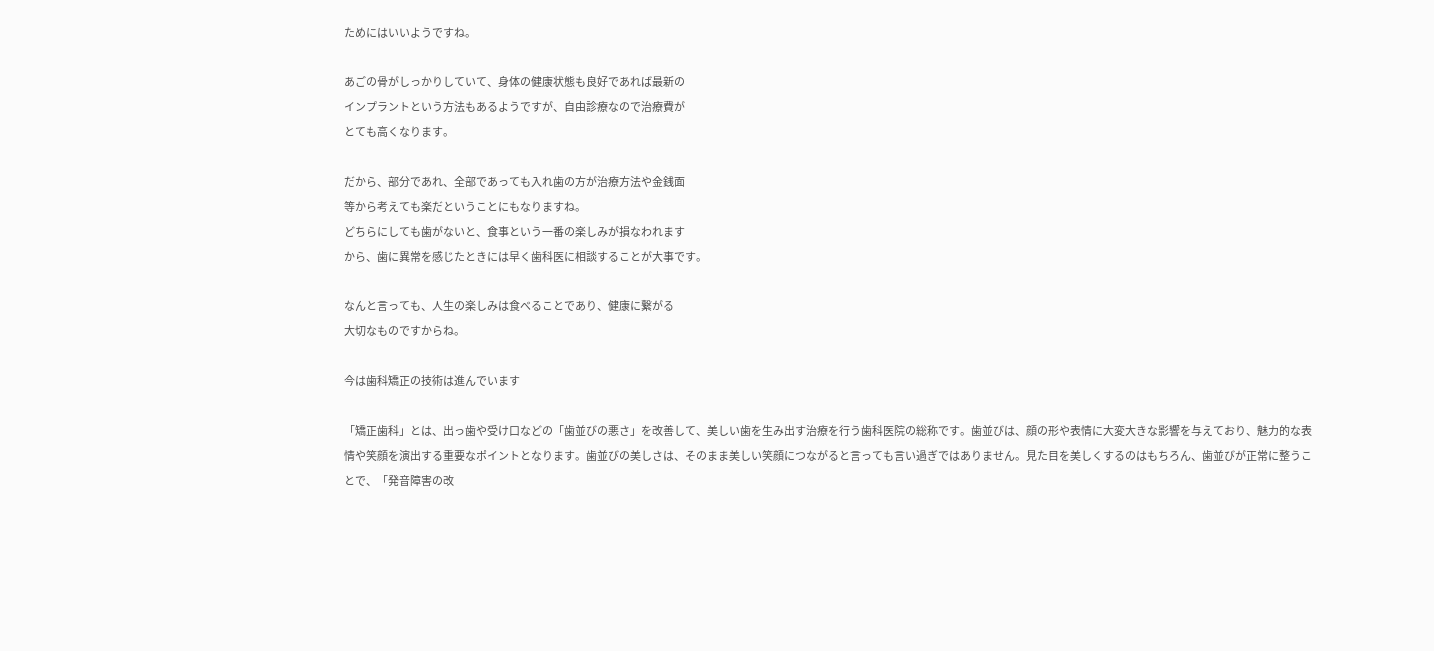ためにはいいようですね。

あごの骨がしっかりしていて、身体の健康状態も良好であれば最新の
インプラントという方法もあるようですが、自由診療なので治療費が
とても高くなります。

だから、部分であれ、全部であっても入れ歯の方が治療方法や金銭面
等から考えても楽だということにもなりますね。
どちらにしても歯がないと、食事という一番の楽しみが損なわれます
から、歯に異常を感じたときには早く歯科医に相談することが大事です。

なんと言っても、人生の楽しみは食べることであり、健康に繋がる
大切なものですからね。

今は歯科矯正の技術は進んでいます

「矯正歯科」とは、出っ歯や受け口などの「歯並びの悪さ」を改善して、美しい歯を生み出す治療を行う歯科医院の総称です。歯並びは、顔の形や表情に大変大きな影響を与えており、魅力的な表情や笑顔を演出する重要なポイントとなります。歯並びの美しさは、そのまま美しい笑顔につながると言っても言い過ぎではありません。見た目を美しくするのはもちろん、歯並びが正常に整うことで、「発音障害の改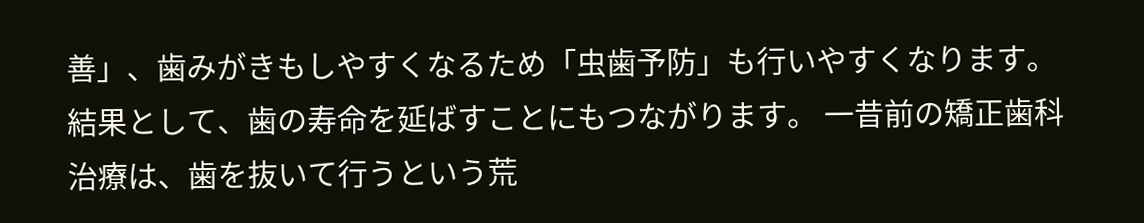善」、歯みがきもしやすくなるため「虫歯予防」も行いやすくなります。結果として、歯の寿命を延ばすことにもつながります。 一昔前の矯正歯科治療は、歯を抜いて行うという荒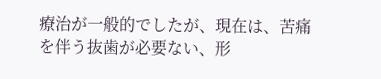療治が一般的でしたが、現在は、苦痛を伴う抜歯が必要ない、形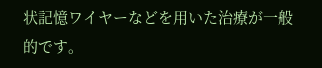状記憶ワイヤーなどを用いた治療が一般的です。